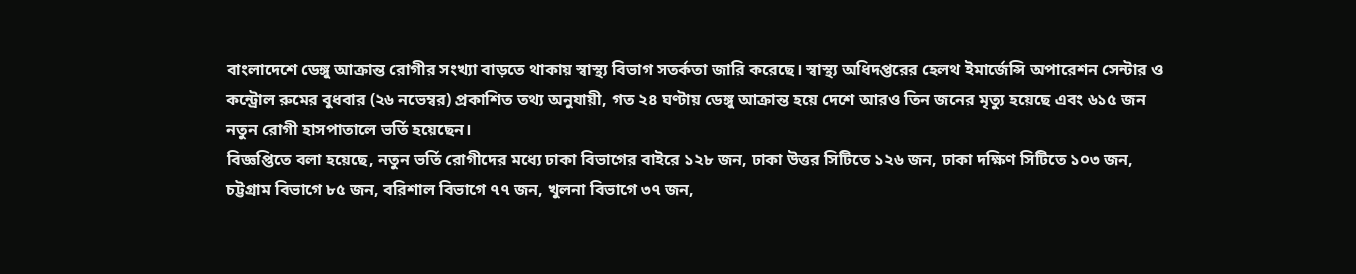বাংলাদেশে ডেঙ্গু আক্রান্ত রোগীর সংখ্যা বাড়তে থাকায় স্বাস্থ্য বিভাগ সতর্কতা জারি করেছে। স্বাস্থ্য অধিদপ্তরের হেলথ ইমার্জেন্সি অপারেশন সেন্টার ও কন্ট্রোল রুমের বুধবার (২৬ নভেম্বর) প্রকাশিত তথ্য অনুযায়ী, গত ২৪ ঘণ্টায় ডেঙ্গু আক্রান্ত হয়ে দেশে আরও তিন জনের মৃত্যু হয়েছে এবং ৬১৫ জন নতুন রোগী হাসপাতালে ভর্তি হয়েছেন।
বিজ্ঞপ্তিতে বলা হয়েছে, নতুন ভর্তি রোগীদের মধ্যে ঢাকা বিভাগের বাইরে ১২৮ জন, ঢাকা উত্তর সিটিতে ১২৬ জন, ঢাকা দক্ষিণ সিটিতে ১০৩ জন, চট্টগ্রাম বিভাগে ৮৫ জন, বরিশাল বিভাগে ৭৭ জন, খুলনা বিভাগে ৩৭ জন,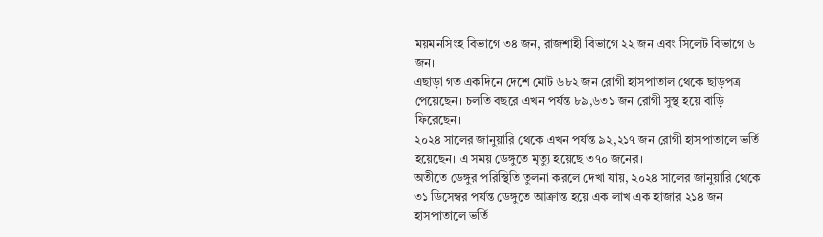ময়মনসিংহ বিভাগে ৩৪ জন, রাজশাহী বিভাগে ২২ জন এবং সিলেট বিভাগে ৬ জন।
এছাড়া গত একদিনে দেশে মোট ৬৮২ জন রোগী হাসপাতাল থেকে ছাড়পত্র পেয়েছেন। চলতি বছরে এখন পর্যন্ত ৮৯,৬৩১ জন রোগী সুস্থ হয়ে বাড়ি ফিরেছেন।
২০২৪ সালের জানুয়ারি থেকে এখন পর্যন্ত ৯২,২১৭ জন রোগী হাসপাতালে ভর্তি হয়েছেন। এ সময় ডেঙ্গুতে মৃত্যু হয়েছে ৩৭০ জনের।
অতীতে ডেঙ্গুর পরিস্থিতি তুলনা করলে দেখা যায়, ২০২৪ সালের জানুয়ারি থেকে ৩১ ডিসেম্বর পর্যন্ত ডেঙ্গুতে আক্রান্ত হয়ে এক লাখ এক হাজার ২১৪ জন হাসপাতালে ভর্তি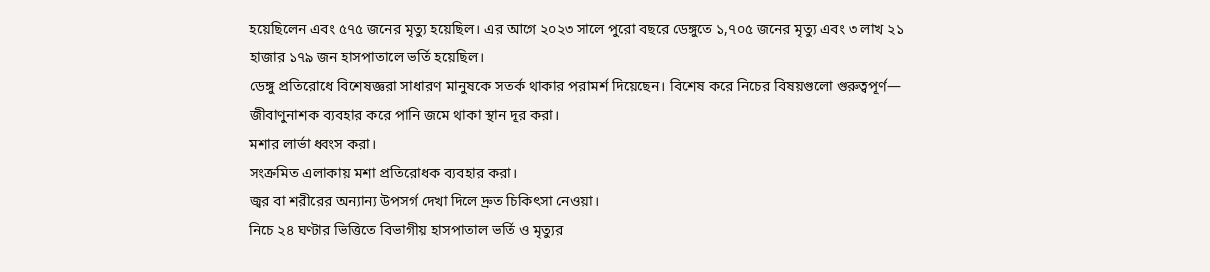হয়েছিলেন এবং ৫৭৫ জনের মৃত্যু হয়েছিল। এর আগে ২০২৩ সালে পুরো বছরে ডেঙ্গুতে ১,৭০৫ জনের মৃত্যু এবং ৩ লাখ ২১ হাজার ১৭৯ জন হাসপাতালে ভর্তি হয়েছিল।
ডেঙ্গু প্রতিরোধে বিশেষজ্ঞরা সাধারণ মানুষকে সতর্ক থাকার পরামর্শ দিয়েছেন। বিশেষ করে নিচের বিষয়গুলো গুরুত্বপূর্ণ—
জীবাণুনাশক ব্যবহার করে পানি জমে থাকা স্থান দূর করা।
মশার লার্ভা ধ্বংস করা।
সংক্রমিত এলাকায় মশা প্রতিরোধক ব্যবহার করা।
জ্বর বা শরীরের অন্যান্য উপসর্গ দেখা দিলে দ্রুত চিকিৎসা নেওয়া।
নিচে ২৪ ঘণ্টার ভিত্তিতে বিভাগীয় হাসপাতাল ভর্তি ও মৃত্যুর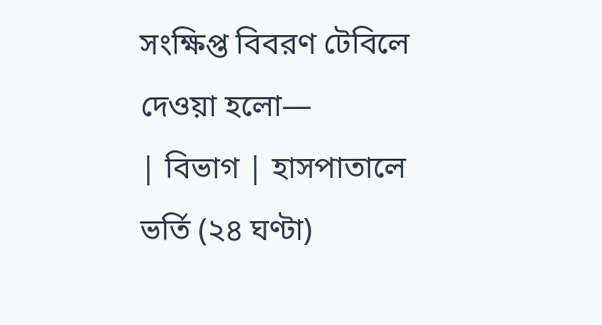সংক্ষিপ্ত বিবরণ টেবিলে দেওয়া হলো—
| বিভাগ | হাসপাতালে ভর্তি (২৪ ঘণ্টা)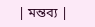| মন্তব্য |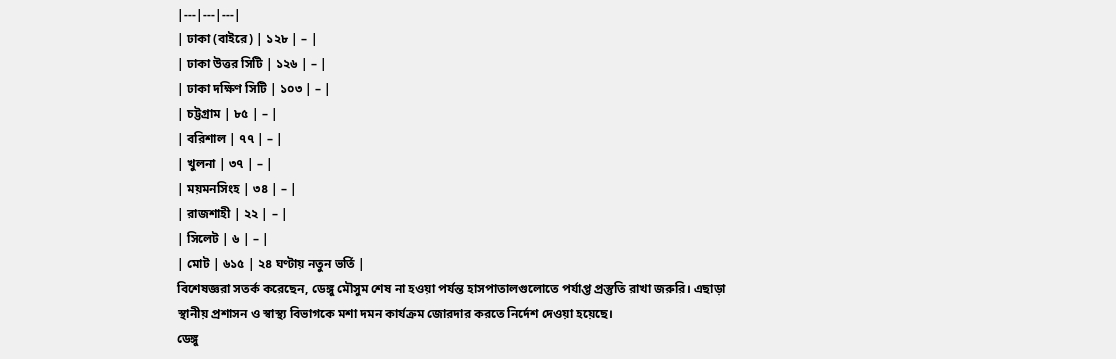|---|---|---|
| ঢাকা (বাইরে) | ১২৮ | – |
| ঢাকা উত্তর সিটি | ১২৬ | – |
| ঢাকা দক্ষিণ সিটি | ১০৩ | – |
| চট্টগ্রাম | ৮৫ | – |
| বরিশাল | ৭৭ | – |
| খুলনা | ৩৭ | – |
| ময়মনসিংহ | ৩৪ | – |
| রাজশাহী | ২২ | – |
| সিলেট | ৬ | – |
| মোট | ৬১৫ | ২৪ ঘণ্টায় নতুন ভর্তি |
বিশেষজ্ঞরা সতর্ক করেছেন, ডেঙ্গু মৌসুম শেষ না হওয়া পর্যন্ত হাসপাতালগুলোতে পর্যাপ্ত প্রস্তুতি রাখা জরুরি। এছাড়া স্থানীয় প্রশাসন ও স্বাস্থ্য বিভাগকে মশা দমন কার্যক্রম জোরদার করতে নির্দেশ দেওয়া হয়েছে।
ডেঙ্গু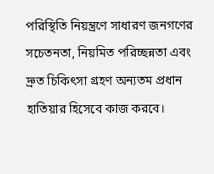পরিস্থিতি নিয়ন্ত্রণে সাধারণ জনগণের সচেতনতা, নিয়মিত পরিচ্ছন্নতা এবং দ্রুত চিকিৎসা গ্রহণ অন্যতম প্রধান হাতিয়ার হিসেবে কাজ করবে।